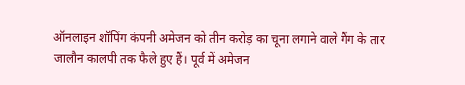ऑनलाइन शॉपिंग कंपनी अमेजन को तीन करोड़ का चूना लगाने वाले गैंग के तार जालौन कालपी तक फैले हुए हैं। पूर्व में अमेजन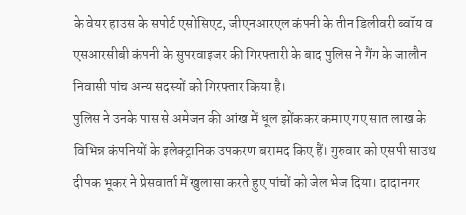के वेयर हाउस के सपोर्ट एसोसिएट, जीएनआरएल कंपनी के तीन डिलीवरी ब्वॉय व एसआरसीबी कंपनी के सुपरवाइजर की गिरफ्तारी के बाद पुलिस ने गैंग के जालौन निवासी पांच अन्य सदस्यों को गिरफ्तार किया है।
पुलिस ने उनके पास से अमेजन की आंख में धूल झोंककर कमाए गए सात लाख के विभिन्न कंपनियों के इलेक्ट्रानिक उपकरण बरामद किए हैं। गुरुवार को एसपी साउथ दीपक भूकर ने प्रेसवार्ता में खुलासा करते हुए पांचों को जेल भेज दिया। दादानगर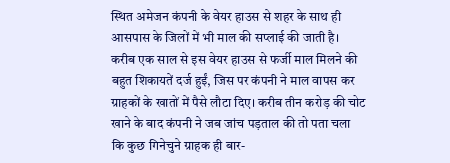स्थित अमेजन कंपनी के वेयर हाउस से शहर के साथ ही आसपास के जिलों में भी माल की सप्लाई की जाती है।
करीब एक साल से इस वेयर हाउस से फर्जी माल मिलने की बहुत शिकायतें दर्ज हुईं, जिस पर कंपनी ने माल वापस कर ग्राहकों के खातों में पैसे लौटा दिए। करीब तीन करोड़ की चोट खाने के बाद कंपनी ने जब जांच पड़ताल की तो पता चला कि कुछ गिनेचुने ग्राहक ही बार-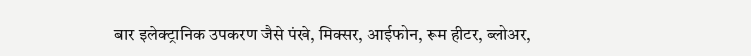बार इलेक्ट्रानिक उपकरण जैसे पंखे, मिक्सर, आईफोन, रूम हीटर, ब्लोअर,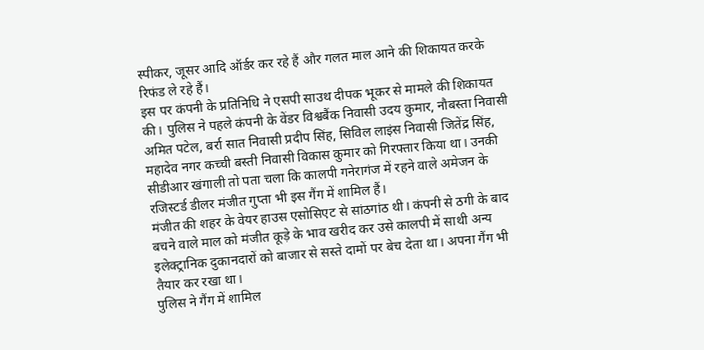स्पीकर, जूसर आदि ऑर्डर कर रहे हैं और गलत माल आने की शिकायत करके रिफंड ले रहे हैं।
इस पर कंपनी के प्रतिनिधि ने एसपी साउथ दीपक भूकर से मामले की शिकायत की। पुलिस ने पहले कंपनी के वेंडर विश्वबैंक निवासी उदय कुमार, नौबस्ता निवासी अमित पटेल, बर्रा सात निवासी प्रदीप सिंह, सिविल लाइंस निवासी जितेंद्र सिंह, महादेव नगर कच्ची बस्ती निवासी विकास कुमार को गिरफ्तार किया था। उनकी सीडीआर खंगाली तो पता चला कि कालपी गनेरागंज में रहने वाले अमेजन के रजिस्टर्ड डीलर मंजीत गुप्ता भी इस गैंग में शामिल हैं।
मंजीत की शहर के वेयर हाउस एसोसिएट से सांठगांठ थी। कंपनी से ठगी के बाद बचने वाले माल को मंजीत कूड़े के भाव खरीद कर उसे कालपी में साथी अन्य इलेक्ट्रानिक दुकानदारों को बाजार से सस्ते दामों पर बेच देता था। अपना गैंग भी तैयार कर रखा था।
पुलिस ने गैंग में शामिल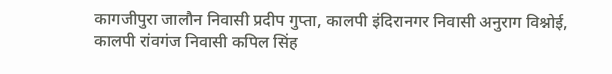कागजीपुरा जालौन निवासी प्रदीप गुप्ता, कालपी इंदिरानगर निवासी अनुराग विश्नोई, कालपी रांवगंज निवासी कपिल सिंह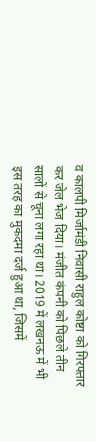व कालपी मिर्जामंडी निवासी राहुल कोष्टा को गिरफ्तार कर जेल भेज दिया। मंजीत कंपनी को पिछले तीन सालों से चूना लगा रहा था। 2019 में लखनऊ में भी इस तरह का मुकदमा दर्ज हुआ था, जिसमें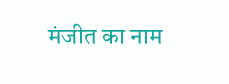मंजीत का नाम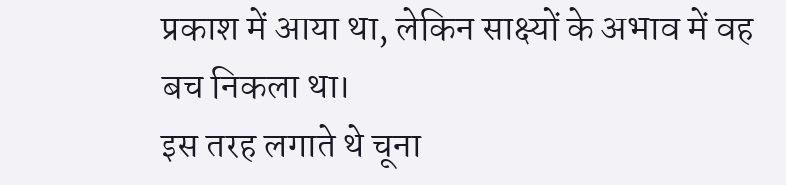प्रकाश में आया था, लेकिन साक्ष्यों के अभाव में वह बच निकला था।
इस तरह लगाते थे चूना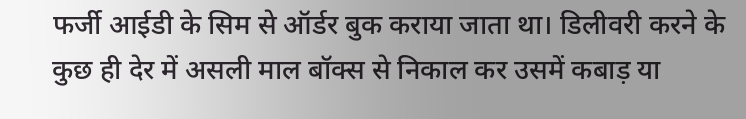फर्जी आईडी के सिम से ऑर्डर बुक कराया जाता था। डिलीवरी करने के कुछ ही देर में असली माल बॉक्स से निकाल कर उसमें कबाड़ या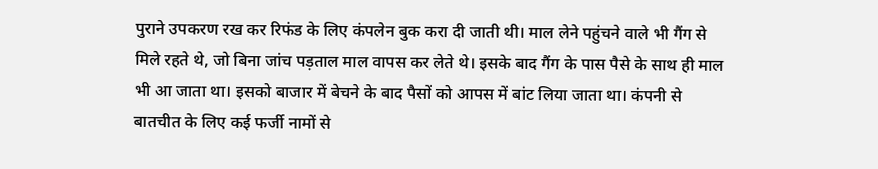पुराने उपकरण रख कर रिफंड के लिए कंपलेन बुक करा दी जाती थी। माल लेने पहुंचने वाले भी गैंग से मिले रहते थे, जो बिना जांच पड़ताल माल वापस कर लेते थे। इसके बाद गैंग के पास पैसे के साथ ही माल भी आ जाता था। इसको बाजार में बेचने के बाद पैसों को आपस में बांट लिया जाता था। कंपनी से बातचीत के लिए कई फर्जी नामों से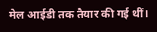मेल आईडी तक तैयार की गई थीं।